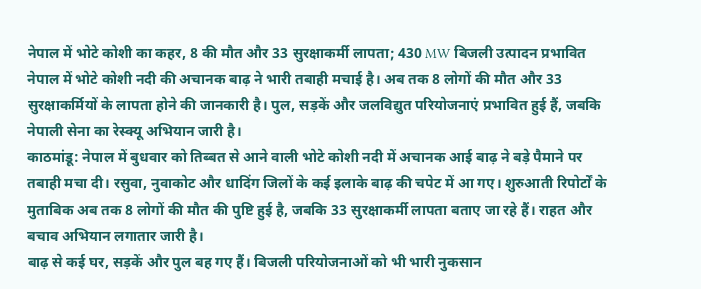नेपाल में भोटे कोशी का कहर, 8 की मौत और 33 सुरक्षाकर्मी लापता; 430 MW बिजली उत्पादन प्रभावित
नेपाल में भोटे कोशी नदी की अचानक बाढ़ ने भारी तबाही मचाई है। अब तक 8 लोगों की मौत और 33 सुरक्षाकर्मियों के लापता होने की जानकारी है। पुल, सड़कें और जलविद्युत परियोजनाएं प्रभावित हुई हैं, जबकि नेपाली सेना का रेस्क्यू अभियान जारी है।
काठमांडू: नेपाल में बुधवार को तिब्बत से आने वाली भोटे कोशी नदी में अचानक आई बाढ़ ने बड़े पैमाने पर तबाही मचा दी। रसुवा, नुवाकोट और धादिंग जिलों के कई इलाके बाढ़ की चपेट में आ गए। शुरुआती रिपोर्टों के मुताबिक अब तक 8 लोगों की मौत की पुष्टि हुई है, जबकि 33 सुरक्षाकर्मी लापता बताए जा रहे हैं। राहत और बचाव अभियान लगातार जारी है।
बाढ़ से कई घर, सड़कें और पुल बह गए हैं। बिजली परियोजनाओं को भी भारी नुकसान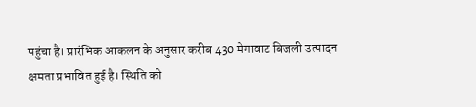पहुंचा है। प्रारंभिक आकलन के अनुसार करीब 430 मेगावाट बिजली उत्पादन क्षमता प्रभावित हुई है। स्थिति को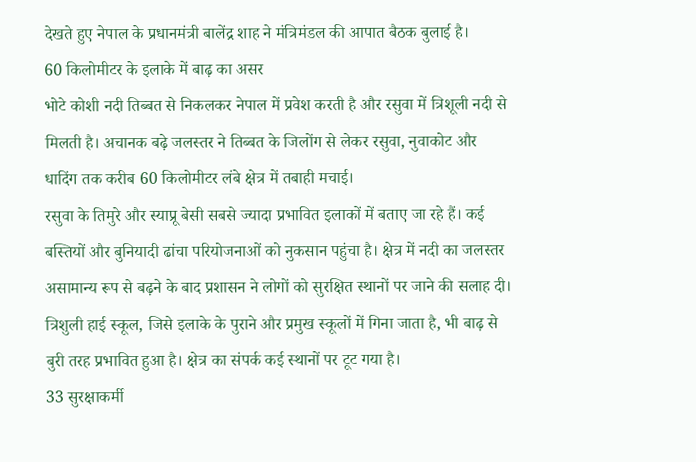देखते हुए नेपाल के प्रधानमंत्री बालेंद्र शाह ने मंत्रिमंडल की आपात बैठक बुलाई है।
60 किलोमीटर के इलाके में बाढ़ का असर
भोटे कोशी नदी तिब्बत से निकलकर नेपाल में प्रवेश करती है और रसुवा में त्रिशूली नदी से मिलती है। अचानक बढ़े जलस्तर ने तिब्बत के जिलोंग से लेकर रसुवा, नुवाकोट और धादिंग तक करीब 60 किलोमीटर लंबे क्षेत्र में तबाही मचाई।
रसुवा के तिमुरे और स्याप्रू बेसी सबसे ज्यादा प्रभावित इलाकों में बताए जा रहे हैं। कई बस्तियों और बुनियादी ढांचा परियोजनाओं को नुकसान पहुंचा है। क्षेत्र में नदी का जलस्तर असामान्य रूप से बढ़ने के बाद प्रशासन ने लोगों को सुरक्षित स्थानों पर जाने की सलाह दी।
त्रिशुली हाई स्कूल, जिसे इलाके के पुराने और प्रमुख स्कूलों में गिना जाता है, भी बाढ़ से बुरी तरह प्रभावित हुआ है। क्षेत्र का संपर्क कई स्थानों पर टूट गया है।
33 सुरक्षाकर्मी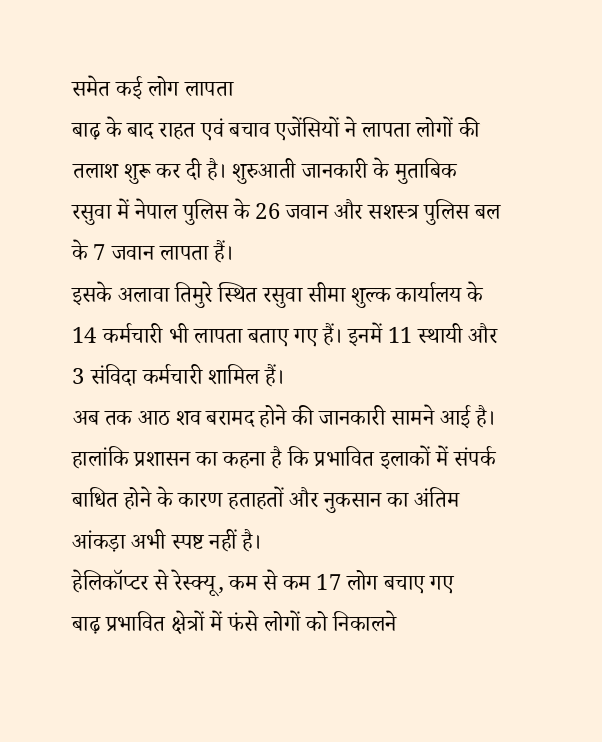समेत कई लोग लापता
बाढ़ के बाद राहत एवं बचाव एजेंसियों ने लापता लोगों की तलाश शुरू कर दी है। शुरुआती जानकारी के मुताबिक रसुवा में नेपाल पुलिस के 26 जवान और सशस्त्र पुलिस बल के 7 जवान लापता हैं।
इसके अलावा तिमुरे स्थित रसुवा सीमा शुल्क कार्यालय के 14 कर्मचारी भी लापता बताए गए हैं। इनमें 11 स्थायी और 3 संविदा कर्मचारी शामिल हैं।
अब तक आठ शव बरामद होने की जानकारी सामने आई है। हालांकि प्रशासन का कहना है कि प्रभावित इलाकों में संपर्क बाधित होने के कारण हताहतों और नुकसान का अंतिम आंकड़ा अभी स्पष्ट नहीं है।
हेलिकॉप्टर से रेस्क्यू, कम से कम 17 लोग बचाए गए
बाढ़ प्रभावित क्षेत्रों में फंसे लोगों को निकालने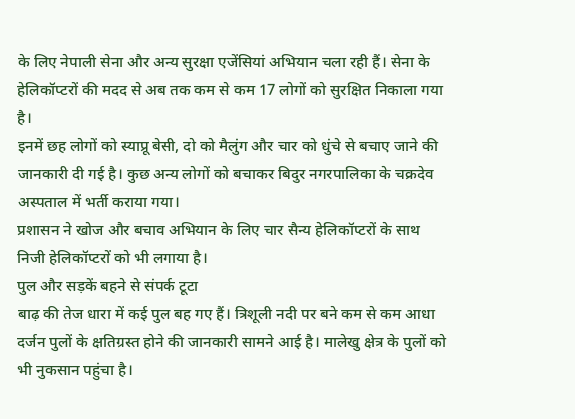के लिए नेपाली सेना और अन्य सुरक्षा एजेंसियां अभियान चला रही हैं। सेना के हेलिकॉप्टरों की मदद से अब तक कम से कम 17 लोगों को सुरक्षित निकाला गया है।
इनमें छह लोगों को स्याप्रू बेसी, दो को मैलुंग और चार को धुंचे से बचाए जाने की जानकारी दी गई है। कुछ अन्य लोगों को बचाकर बिदुर नगरपालिका के चक्रदेव अस्पताल में भर्ती कराया गया।
प्रशासन ने खोज और बचाव अभियान के लिए चार सैन्य हेलिकॉप्टरों के साथ निजी हेलिकॉप्टरों को भी लगाया है।
पुल और सड़कें बहने से संपर्क टूटा
बाढ़ की तेज धारा में कई पुल बह गए हैं। त्रिशूली नदी पर बने कम से कम आधा दर्जन पुलों के क्षतिग्रस्त होने की जानकारी सामने आई है। मालेखु क्षेत्र के पुलों को भी नुकसान पहुंचा है।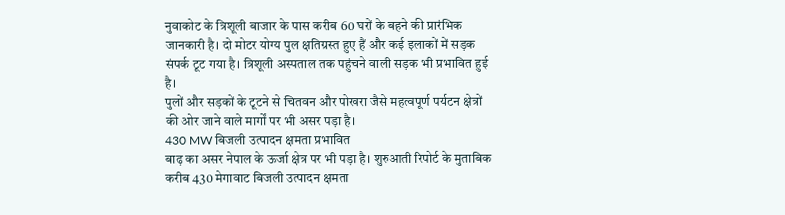नुवाकोट के त्रिशूली बाजार के पास करीब 60 घरों के बहने की प्रारंभिक जानकारी है। दो मोटर योग्य पुल क्षतिग्रस्त हुए हैं और कई इलाकों में सड़क संपर्क टूट गया है। त्रिशूली अस्पताल तक पहुंचने वाली सड़क भी प्रभावित हुई है।
पुलों और सड़कों के टूटने से चितवन और पोखरा जैसे महत्वपूर्ण पर्यटन क्षेत्रों की ओर जाने वाले मार्गों पर भी असर पड़ा है।
430 MW बिजली उत्पादन क्षमता प्रभावित
बाढ़ का असर नेपाल के ऊर्जा क्षेत्र पर भी पड़ा है। शुरुआती रिपोर्ट के मुताबिक करीब 430 मेगावाट बिजली उत्पादन क्षमता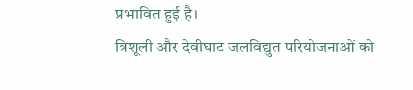प्रभावित हुई है।
त्रिशूली और देवीघाट जलविद्युत परियोजनाओं को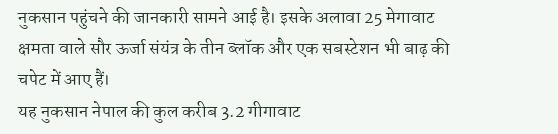नुकसान पहुंचने की जानकारी सामने आई है। इसके अलावा 25 मेगावाट क्षमता वाले सौर ऊर्जा संयंत्र के तीन ब्लॉक और एक सबस्टेशन भी बाढ़ की चपेट में आए हैं।
यह नुकसान नेपाल की कुल करीब 3.2 गीगावाट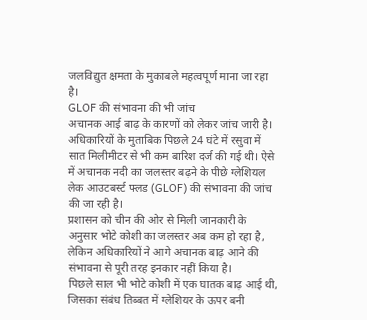जलविद्युत क्षमता के मुकाबले महत्वपूर्ण माना जा रहा है।
GLOF की संभावना की भी जांच
अचानक आई बाढ़ के कारणों को लेकर जांच जारी है। अधिकारियों के मुताबिक पिछले 24 घंटे में रसुवा में सात मिलीमीटर से भी कम बारिश दर्ज की गई थी। ऐसे में अचानक नदी का जलस्तर बढ़ने के पीछे ग्लेशियल लेक आउटबर्स्ट फ्लड (GLOF) की संभावना की जांच की जा रही है।
प्रशासन को चीन की ओर से मिली जानकारी के अनुसार भोटे कोशी का जलस्तर अब कम हो रहा है, लेकिन अधिकारियों ने आगे अचानक बाढ़ आने की संभावना से पूरी तरह इनकार नहीं किया है।
पिछले साल भी भोटे कोशी में एक घातक बाढ़ आई थी, जिसका संबंध तिब्बत में ग्लेशियर के ऊपर बनी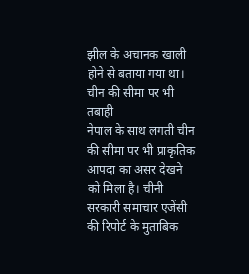झील के अचानक खाली होने से बताया गया था।
चीन की सीमा पर भी तबाही
नेपाल के साथ लगती चीन की सीमा पर भी प्राकृतिक आपदा का असर देखने को मिला है। चीनी सरकारी समाचार एजेंसी की रिपोर्ट के मुताबिक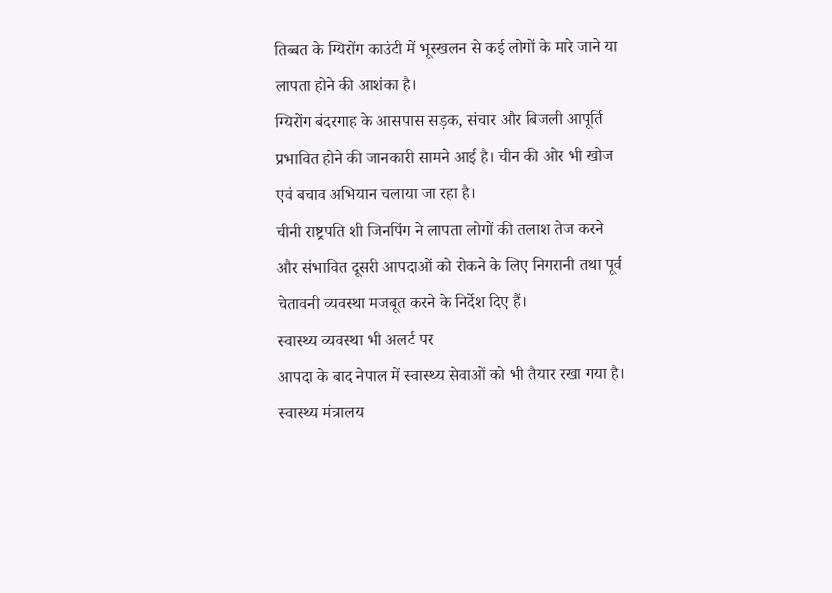तिब्बत के ग्यिरोंग काउंटी में भूस्खलन से कई लोगों के मारे जाने या लापता होने की आशंका है।
ग्यिरोंग बंदरगाह के आसपास सड़क, संचार और बिजली आपूर्ति प्रभावित होने की जानकारी सामने आई है। चीन की ओर भी खोज एवं बचाव अभियान चलाया जा रहा है।
चीनी राष्ट्रपति शी जिनपिंग ने लापता लोगों की तलाश तेज करने और संभावित दूसरी आपदाओं को रोकने के लिए निगरानी तथा पूर्व चेतावनी व्यवस्था मजबूत करने के निर्देश दिए हैं।
स्वास्थ्य व्यवस्था भी अलर्ट पर
आपदा के बाद नेपाल में स्वास्थ्य सेवाओं को भी तैयार रखा गया है। स्वास्थ्य मंत्रालय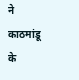ने काठमांडू के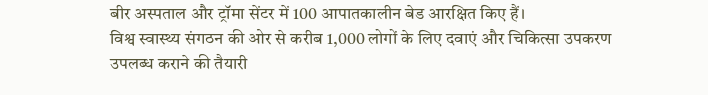बीर अस्पताल और ट्रॉमा सेंटर में 100 आपातकालीन बेड आरक्षित किए हैं।
विश्व स्वास्थ्य संगठन की ओर से करीब 1,000 लोगों के लिए दवाएं और चिकित्सा उपकरण उपलब्ध कराने की तैयारी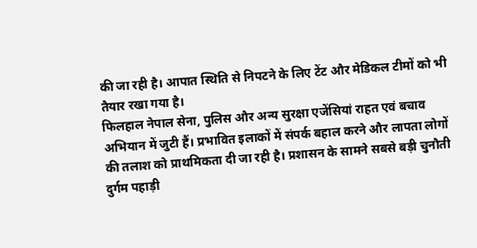की जा रही है। आपात स्थिति से निपटने के लिए टेंट और मेडिकल टीमों को भी तैयार रखा गया है।
फिलहाल नेपाल सेना, पुलिस और अन्य सुरक्षा एजेंसियां राहत एवं बचाव अभियान में जुटी हैं। प्रभावित इलाकों में संपर्क बहाल करने और लापता लोगों की तलाश को प्राथमिकता दी जा रही है। प्रशासन के सामने सबसे बड़ी चुनौती दुर्गम पहाड़ी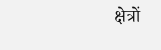क्षेत्रों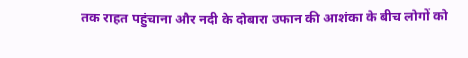तक राहत पहुंचाना और नदी के दोबारा उफान की आशंका के बीच लोगों को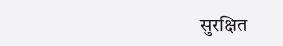सुरक्षित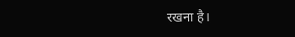रखना है।